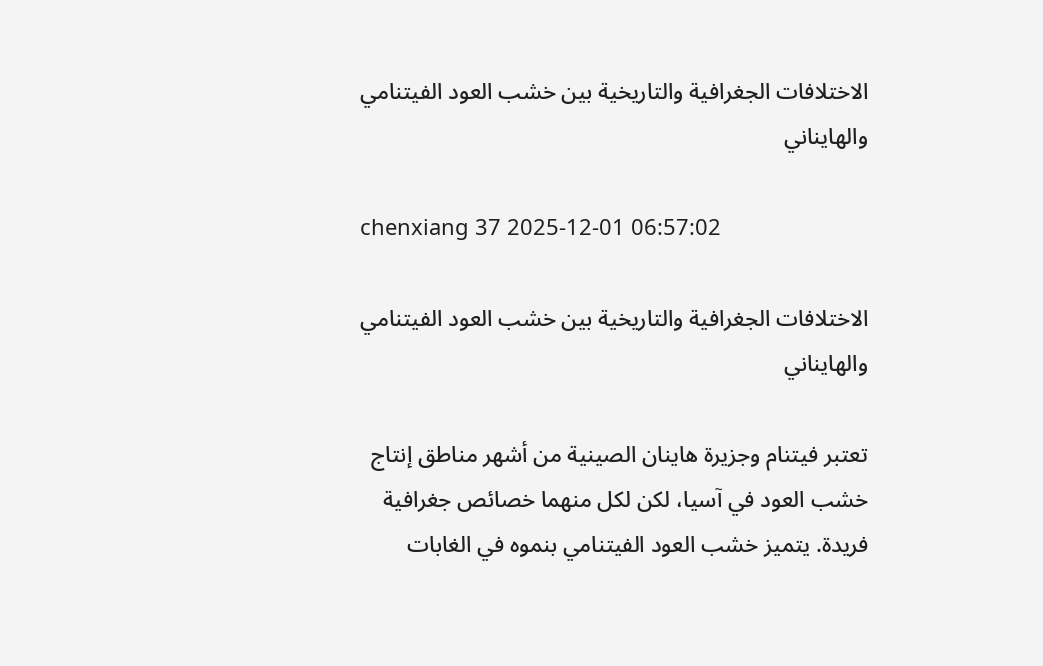الاختلافات الجغرافية والتاريخية بين خشب العود الفيتنامي والهايناني

chenxiang 37 2025-12-01 06:57:02

الاختلافات الجغرافية والتاريخية بين خشب العود الفيتنامي والهايناني

تعتبر فيتنام وجزيرة هاينان الصينية من أشهر مناطق إنتاج خشب العود في آسيا، لكن لكل منهما خصائص جغرافية فريدة. يتميز خشب العود الفيتنامي بنموه في الغابات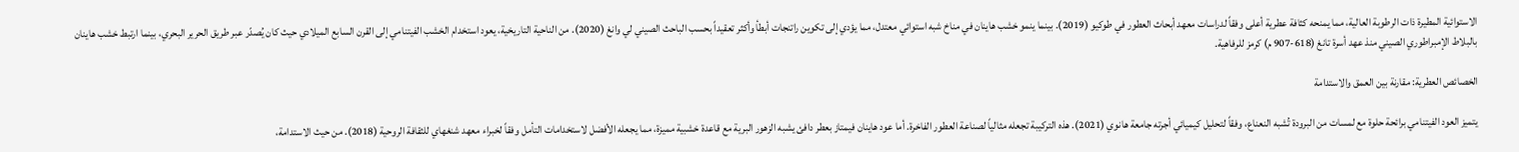الاستوائية المطيرة ذات الرطوبة العالية، مما يمنحه كثافة عطرية أعلى وفقاً لدراسات معهد أبحاث العطور في طوكيو (2019). بينما ينمو خشب هاينان في مناخ شبه استوائي معتدل، مما يؤدي إلى تكوين راتنجات أبطأ وأكثر تعقيداً بحسب الباحث الصيني لي وانغ (2020). من الناحية التاريخية، يعود استخدام الخشب الفيتنامي إلى القرن السابع الميلادي حيث كان يُصدّر عبر طريق الحرير البحري، بينما ارتبط خشب هاينان بالبلاط الإمبراطوري الصيني منذ عهد أسرة تانغ (618-907 م) كرمز للرفاهية.

الخصائص العطرية: مقارنة بين العمق والاستدامة

يتميز العود الفيتنامي برائحة حلوة مع لمسات من البرودة تُشبه النعناع، وفقاً لتحليل كيميائي أجرته جامعة هانوي (2021). هذه التركيبة تجعله مثالياً لصناعة العطور الفاخرة. أما عود هاينان فيمتاز بعطر دافئ يشبه الزهور البرية مع قاعدة خشبية مميزة، مما يجعله الأفضل لاستخدامات التأمل وفقاً لخبراء معهد شنغهاي للثقافة الروحية (2018). من حيث الاستدامة،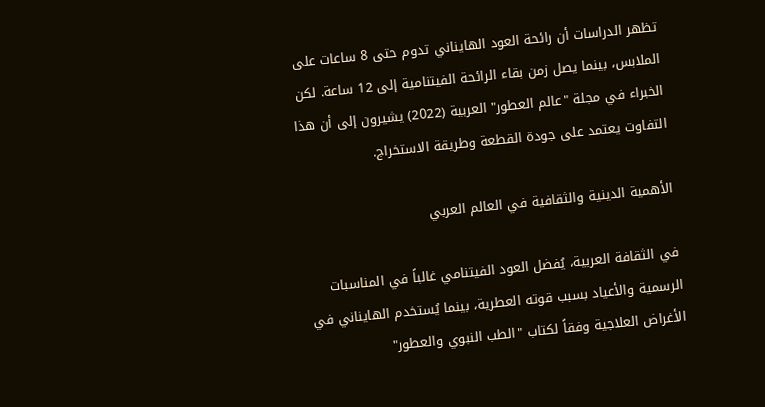تظهر الدراسات أن رائحة العود الهايناني تدوم حتى 8 ساعات على الملابس، بينما يصل زمن بقاء الرائحة الفيتنامية إلى 12 ساعة. لكن الخبراء في مجلة "عالم العطور" العربية (2022) يشيرون إلى أن هذا التفاوت يعتمد على جودة القطعة وطريقة الاستخراج.

الأهمية الدينية والثقافية في العالم العربي

في الثقافة العربية، يُفضل العود الفيتنامي غالباً في المناسبات الرسمية والأعياد بسبب قوته العطرية، بينما يُستخدم الهايناني في الأغراض العلاجية وفقاً لكتاب "الطب النبوي والعطور"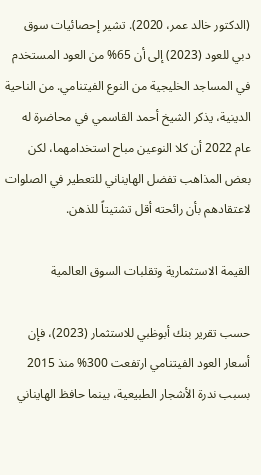(الدكتور خالد عمر، 2020). تشير إحصائيات سوق دبي للعود (2023) إلى أن 65% من العود المستخدم في المساجد الخليجية من النوع الفيتنامي. من الناحية الدينية، يذكر الشيخ أحمد القاسمي في محاضرة له عام 2022 أن كلا النوعين مباح استخدامهما، لكن بعض المذاهب تفضل الهايناني للتعطير في الصلوات لاعتقادهم بأن رائحته أقل تشتيتاً للذهن.

القيمة الاستثمارية وتقلبات السوق العالمية

حسب تقرير بنك أبوظبي للاستثمار (2023)، فإن أسعار العود الفيتنامي ارتفعت 300% منذ 2015 بسبب ندرة الأشجار الطبيعية، بينما حافظ الهايناني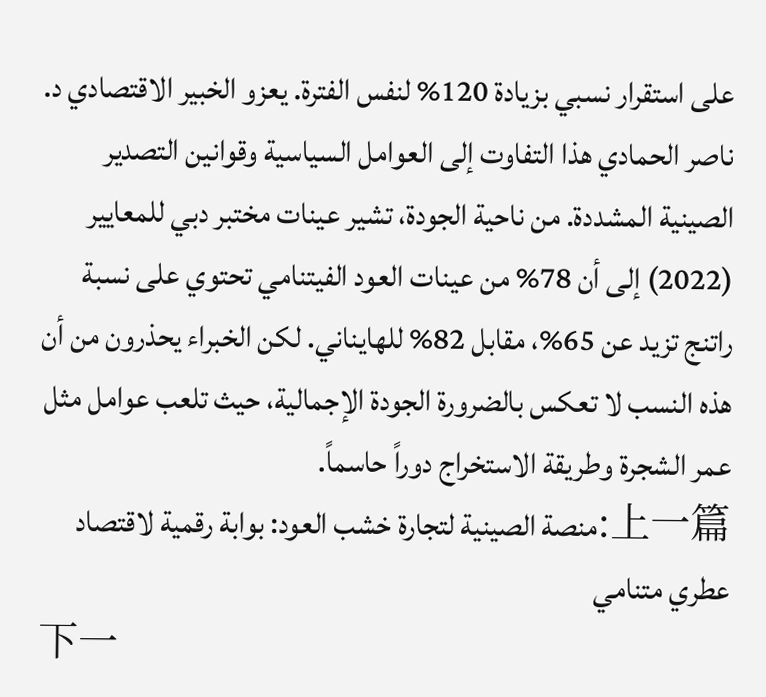على استقرار نسبي بزيادة 120% لنفس الفترة. يعزو الخبير الاقتصادي د. ناصر الحمادي هذا التفاوت إلى العوامل السياسية وقوانين التصدير الصينية المشددة. من ناحية الجودة، تشير عينات مختبر دبي للمعايير (2022) إلى أن 78% من عينات العود الفيتنامي تحتوي على نسبة راتنج تزيد عن 65%، مقابل 82% للهايناني. لكن الخبراء يحذرون من أن هذه النسب لا تعكس بالضرورة الجودة الإجمالية، حيث تلعب عوامل مثل عمر الشجرة وطريقة الاستخراج دوراً حاسماً.
上一篇:منصة الصينية لتجارة خشب العود: بوابة رقمية لاقتصاد عطري متنامي
下一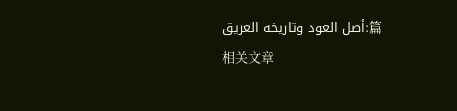篇:أصل العود وتاريخه العريق
相关文章